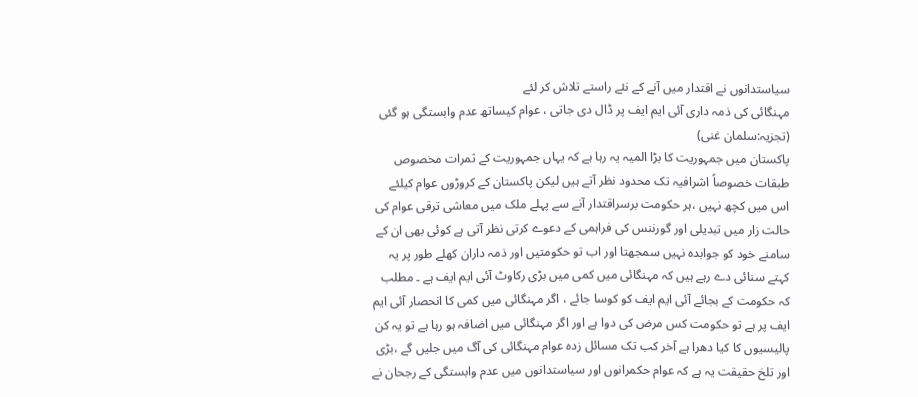سیاستدانوں نے اقتدار میں آنے کے نئے راستے تلاش کر لئے
مہنگائی کی ذمہ داری آئی ایم ایف پر ڈال دی جاتی ، عوام کیساتھ عدم وابستگی ہو گئی
(تجزیہ:سلمان غنی)
پاکستان میں جمہوریت کا بڑا المیہ یہ رہا ہے کہ یہاں جمہوریت کے ثمرات مخصوص طبقات خصوصاً اشرافیہ تک محدود نظر آتے ہیں لیکن پاکستان کے کروڑوں عوام کیلئے اس میں کچھ نہیں ،ہر حکومت برسراقتدار آنے سے پہلے ملک میں معاشی ترقی عوام کی حالت زار میں تبدیلی اور گورننس کی فراہمی کے دعوے کرتی نظر آتی ہے کوئی بھی ان کے سامنے خود کو جوابدہ نہیں سمجھتا اور اب تو حکومتیں اور ذمہ داران کھلے طور پر یہ کہتے سنائی دے رہے ہیں کہ مہنگائی میں کمی میں بڑی رکاوٹ آئی ایم ایف ہے ۔ مطلب کہ حکومت کے بجائے آئی ایم ایف کو کوسا جائے ، اگر مہنگائی میں کمی کا انحصار آئی ایم ایف پر ہے تو حکومت کس مرض کی دوا ہے اور اگر مہنگائی میں اضافہ ہو رہا ہے تو یہ کن پالیسیوں کا کیا دھرا ہے آخر کب تک مسائل زدہ عوام مہنگائی کی آگ میں جلیں گے ،بڑی اور تلخ حقیقت یہ ہے کہ عوام حکمرانوں اور سیاستدانوں میں عدم وابستگی کے رجحان نے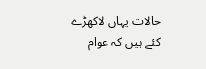حالات یہاں لاکھڑے کئے ہیں کہ عوام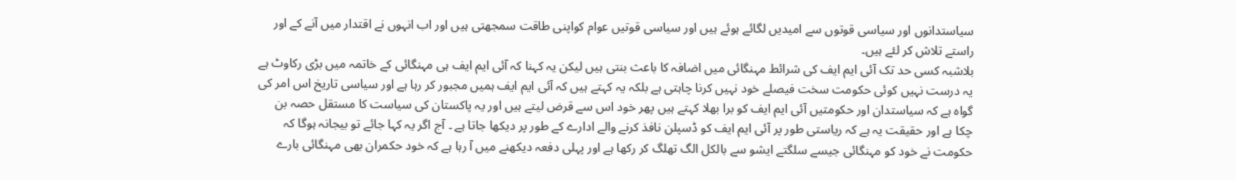سیاستدانوں اور سیاسی قوتوں سے امیدیں لگائے ہوئے ہیں اور سیاسی قوتیں عوام کواپنی طاقت سمجھتی ہیں اور اب انہوں نے اقتدار میں آنے کے اور راستے تلاش کر لئے ہیں۔
بلاشبہ کسی حد تک آئی ایم ایف کی شرائط مہنگائی میں اضافہ کا باعث بنتی ہیں لیکن یہ کہنا کہ آئی ایم ایف ہی مہنگائی کے خاتمہ میں بڑی رکاوٹ ہے یہ درست نہیں کوئی حکومت سخت فیصلے خود نہیں کرنا چاہتی ہے بلکہ یہ کہتے ہیں کہ آئی ایم ایف ہمیں مجبور کر رہا ہے اور سیاسی تاریخ اس امر کی گواہ ہے کہ سیاستدان اور حکومتیں آئی ایم ایف کو برا بھلا کہتے ہیں پھر خود اس سے قرض لیتے ہیں اور یہ پاکستان کی سیاست کا مستقل حصہ بن چکا ہے اور حقیقت یہ ہے کہ ریاستی طور پر آئی ایم ایف کو ڈسپلن نافذ کرنے والے ادارے کے طور پر دیکھا جاتا ہے ۔ آج اگر یہ کہا جائے تو بیجانہ ہوگا کہ حکومت نے خود کو مہنگائی جیسے سلگتے ایشو سے بالکل الگ تھلگ کر رکھا ہے اور پہلی دفعہ دیکھنے میں آ رہا ہے کہ خود حکمران بھی مہنگائی بارے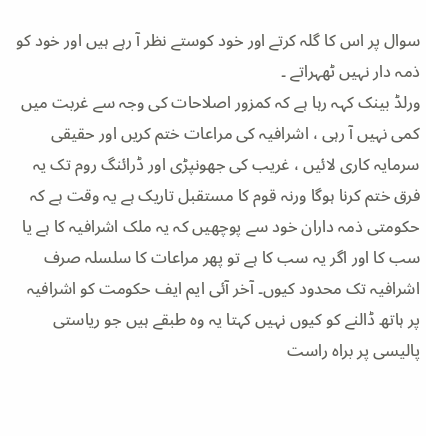سوال پر اس کا گلہ کرتے اور خود کوستے نظر آ رہے ہیں اور خود کو ذمہ دار نہیں ٹھہراتے ۔
ورلڈ بینک کہہ رہا ہے کہ کمزور اصلاحات کی وجہ سے غربت میں کمی نہیں آ رہی ، اشرافیہ کی مراعات ختم کریں اور حقیقی سرمایہ کاری لائیں ، غریب کی جھونپڑی اور ڈرائنگ روم تک یہ فرق ختم کرنا ہوگا ورنہ قوم کا مستقبل تاریک ہے یہ وقت ہے کہ حکومتی ذمہ داران خود سے پوچھیں کہ یہ ملک اشرافیہ کا ہے یا سب کا اور اگر یہ سب کا ہے تو پھر مراعات کا سلسلہ صرف اشرافیہ تک محدود کیوں۔ آخر آئی ایم ایف حکومت کو اشرافیہ پر ہاتھ ڈالنے کو کیوں نہیں کہتا یہ وہ طبقے ہیں جو ریاستی پالیسی پر براہ راست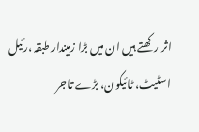اثر رکھتے ہیں ان میں بڑا زمیندار طبقہ ،رئیل اسٹیٹ، ٹائیکون، بڑے تاجر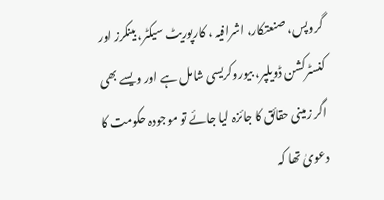گروپس، صنعتکار، اشرافیہ ، کارپوریٹ سیکٹر، بینکرز اور کنسٹرکشن ڈویلپر، بیوروکریسی شامل ہے اور ویسے بھی اگر زمینی حقائق کا جائزہ لیا جائے تو موجودہ حکومت کا دعویٰ تھا کہ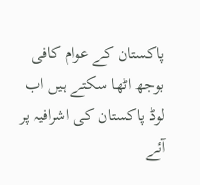پاکستان کے عوام کافی بوجھ اٹھا سکتے ہیں اب لوڈ پاکستان کی اشرافیہ پر آئے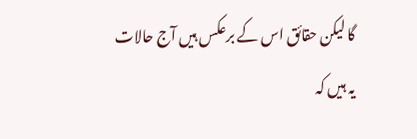گا لیکن حقائق اس کے برعکس ہیں آج حالات یہ ہیں کہ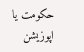حکومت یا اپوزیشن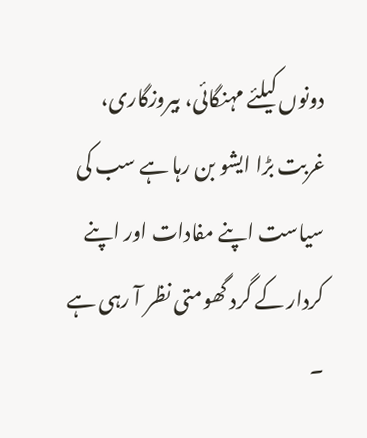دونوں کیلئے مہنگائی، بیروزگاری، غربت بڑا ایشو بن رہا ہے سب کی سیاست اپنے مفادات اور اپنے کردار کے گرد گھومتی نظر آ رہی ہے ۔